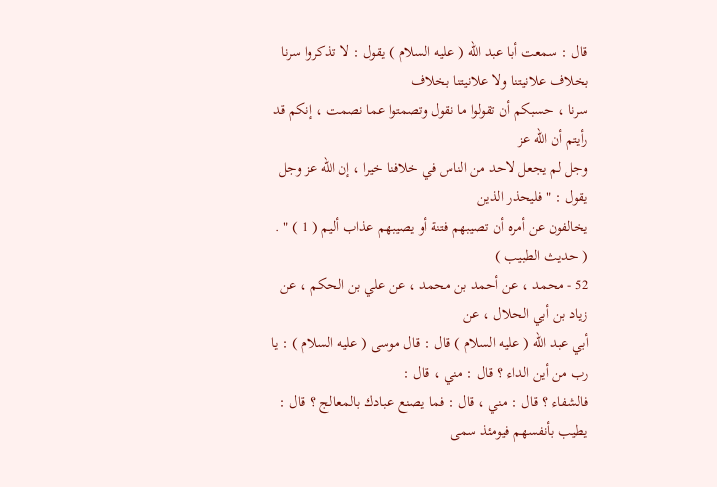قال : سمعت أبا عبد الله ( عليه السلام ) يقول : لا تذكروا سرنا بخلاف علانيتنا ولا علانيتنا بخلاف
سرنا ، حسبكم أن تقولوا ما نقول وتصمتوا عما نصمت ، إنكم قد رأيتم أن الله عز
وجل لم يجعل لاحد من الناس في خلافنا خيرا ، إن الله عز وجل يقول : " فليحذر الذين
يخالفون عن أمره أن تصيبهم فتنة أو يصيبهم عذاب أليم ( 1 ) " .
( حديث الطبيب )
52 - محمد ، عن أحمد بن محمد ، عن علي بن الحكم ، عن زياد بن أبي الحلال ، عن
أبي عبد الله ( عليه السلام ) قال : قال موسى ( عليه السلام ) : يا رب من أين الداء ؟ قال : مني ، قال :
فالشفاء ؟ قال : مني ، قال : فما يصنع عبادك بالمعالج ؟ قال : يطيب بأنفسهم فيومئذ سمى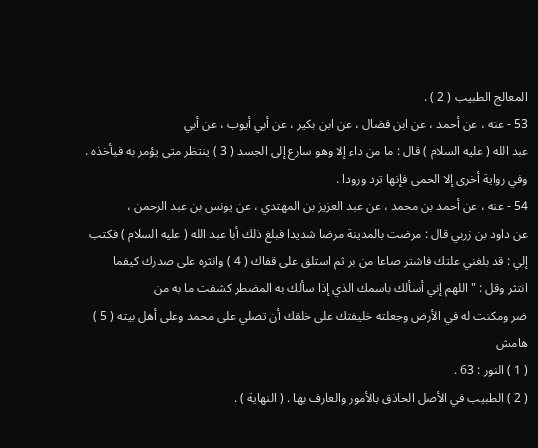المعالج الطبيب ( 2 ) .
53 - عنه ، عن أحمد ، عن ابن فضال ، عن ابن بكير ، عن أبي أيوب ، عن أبي
عبد الله ( عليه السلام ) قال : ما من داء إلا وهو سارع إلى الجسد ( 3 ) ينتظر متى يؤمر به فيأخذه .
وفي رواية أخرى إلا الحمى فإنها ترد ورودا .
54 - عنه ، عن أحمد بن محمد ، عن عبد العزيز بن المهتدي ، عن يونس بن عبد الرحمن ،
عن داود بن زربي قال : مرضت بالمدينة مرضا شديدا فبلغ ذلك أبا عبد الله ( عليه السلام ) فكتب
إلي : قد بلغني علتك فاشتر صاعا من بر ثم استلق على قفاك ( 4 ) وانثره على صدرك كيفما
انتثر وقل : " اللهم إني أسألك باسمك الذي إذا سألك به المضطر كشفت ما به من
ضر ومكنت له في الأرض وجعلته خليفتك على خلقك أن تصلي على محمد وعلى أهل بيته ( 5 )
هامش
( 1 ) النور : 63 .
( 2 ) الطبيب في الأصل الحاذق بالأمور والعارف بها . ( النهاية ) .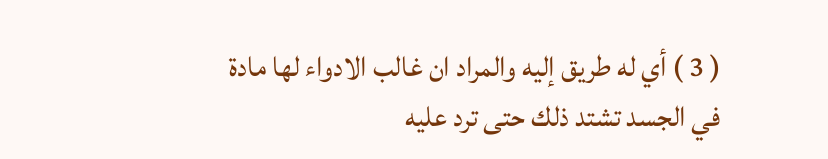( 3 ) أي له طريق إليه والمراد ان غالب الادواء لها مادة في الجسد تشتد ذلك حتى ترد عليه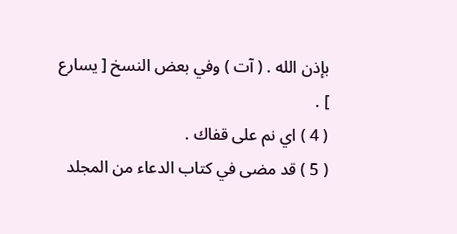بإذن الله . ( آت ) وفي بعض النسخ [ يسارع ] .
( 4 ) اي نم على قفاك .
( 5 ) قد مضى في كتاب الدعاء من المجلد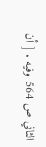الثاني ص 564 وفيه . [ أن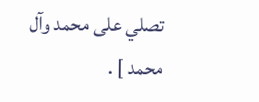تصلي على محمد وآل محمد ] .